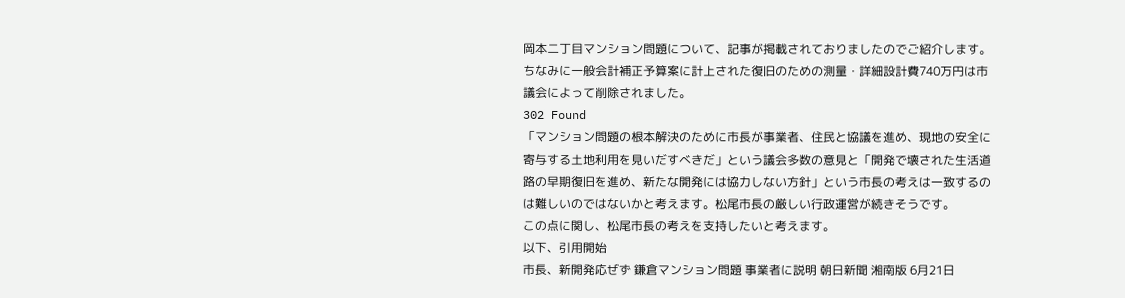岡本二丁目マンション問題について、記事が掲載されておりましたのでご紹介します。
ちなみに一般会計補正予算案に計上された復旧のための測量・詳細設計費740万円は市議会によって削除されました。
302 Found
「マンション問題の根本解決のために市長が事業者、住民と協議を進め、現地の安全に寄与する土地利用を見いだすべきだ」という議会多数の意見と「開発で壊された生活道路の早期復旧を進め、新たな開発には協力しない方針」という市長の考えは一致するのは難しいのではないかと考えます。松尾市長の厳しい行政運営が続きそうです。
この点に関し、松尾市長の考えを支持したいと考えます。
以下、引用開始
市長、新開発応ぜず 鎌倉マンション問題 事業者に説明 朝日新聞 湘南版 6月21日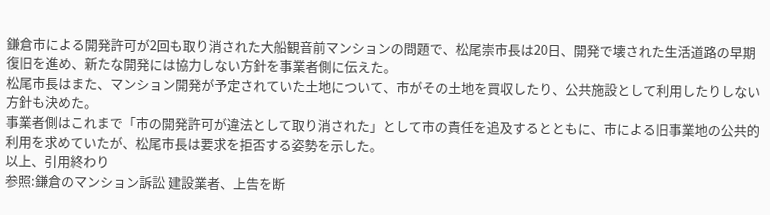鎌倉市による開発許可が2回も取り消された大船観音前マンションの問題で、松尾崇市長は20日、開発で壊された生活道路の早期復旧を進め、新たな開発には協力しない方針を事業者側に伝えた。
松尾市長はまた、マンション開発が予定されていた土地について、市がその土地を買収したり、公共施設として利用したりしない方針も決めた。
事業者側はこれまで「市の開発許可が違法として取り消された」として市の責任を追及するとともに、市による旧事業地の公共的利用を求めていたが、松尾市長は要求を拒否する姿勢を示した。
以上、引用終わり
参照:鎌倉のマンション訴訟 建設業者、上告を断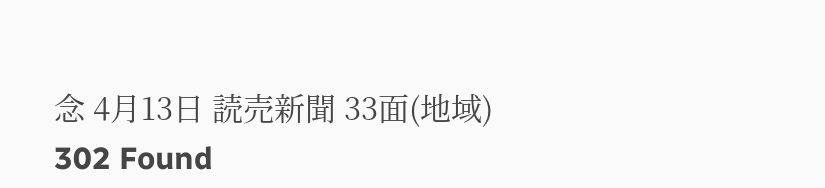念 4月13日 読売新聞 33面(地域)
302 Found